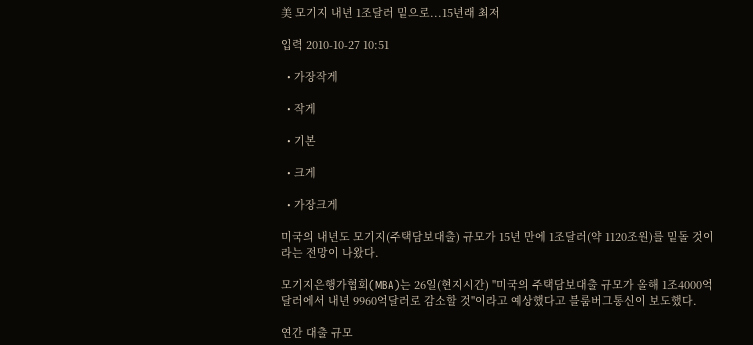美 모기지 내년 1조달러 밑으로...15년래 최저

입력 2010-10-27 10:51

  • 가장작게

  • 작게

  • 기본

  • 크게

  • 가장크게

미국의 내년도 모기지(주택담보대출) 규모가 15년 만에 1조달러(약 1120조원)를 밑돌 것이라는 전망이 나왔다.

모기지은행가협회(MBA)는 26일(현지시간) "미국의 주택담보대출 규모가 올해 1조4000억달러에서 내년 9960억달러로 감소할 것"이라고 예상했다고 블룸버그통신이 보도했다.

연간 대출 규모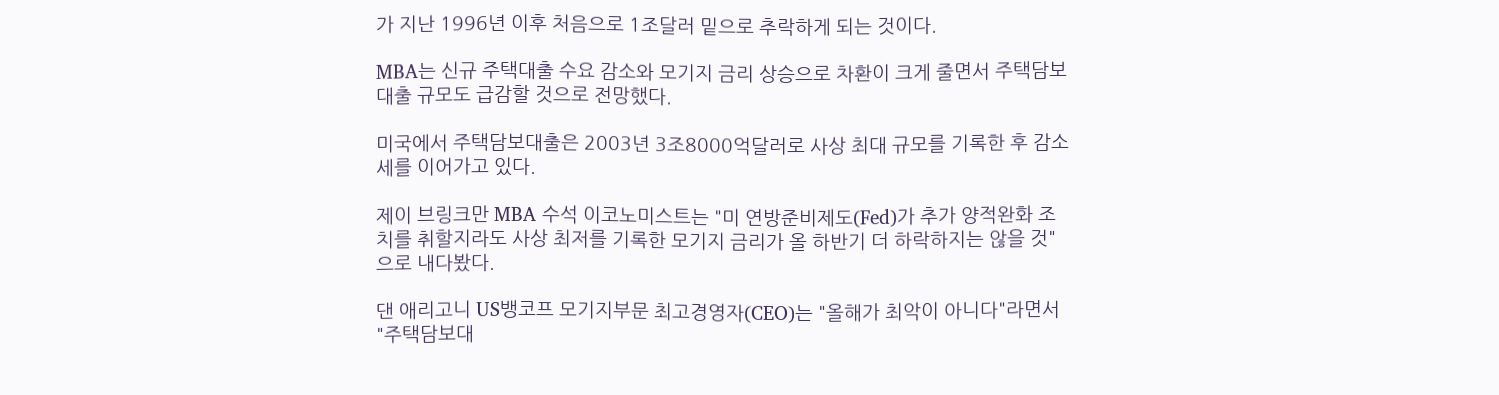가 지난 1996년 이후 처음으로 1조달러 밑으로 추락하게 되는 것이다.

MBA는 신규 주택대출 수요 감소와 모기지 금리 상승으로 차환이 크게 줄면서 주택담보대출 규모도 급감할 것으로 전망했다.

미국에서 주택담보대출은 2003년 3조8000억달러로 사상 최대 규모를 기록한 후 감소세를 이어가고 있다.

제이 브링크만 MBA 수석 이코노미스트는 "미 연방준비제도(Fed)가 추가 양적완화 조치를 취할지라도 사상 최저를 기록한 모기지 금리가 올 하반기 더 하락하지는 않을 것"으로 내다봤다.

댄 애리고니 US뱅코프 모기지부문 최고경영자(CEO)는 "올해가 최악이 아니다"라면서 "주택담보대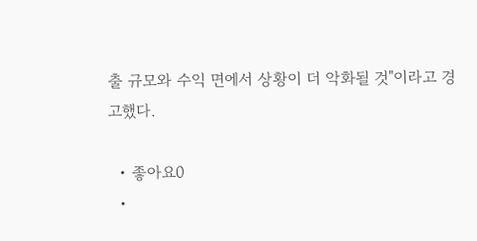출 규모와 수익 면에서 상황이 더 악화될 것"이라고 경고했다.

  • 좋아요0
  •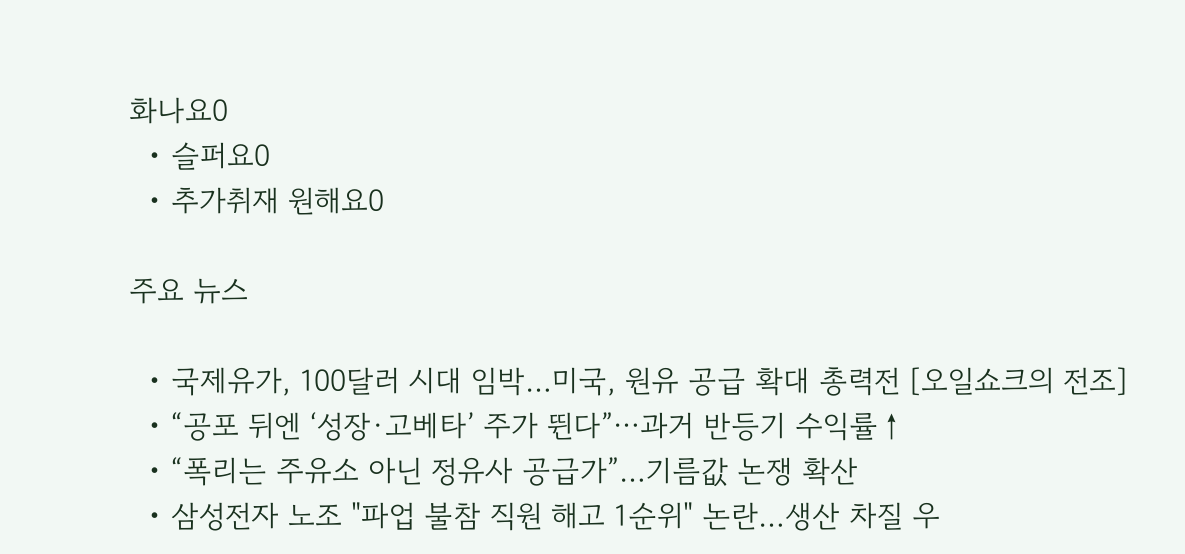화나요0
  • 슬퍼요0
  • 추가취재 원해요0

주요 뉴스

  • 국제유가, 100달러 시대 임박…미국, 원유 공급 확대 총력전 [오일쇼크의 전조]
  • “공포 뒤엔 ‘성장·고베타’ 주가 뛴다”⋯과거 반등기 수익률↑
  • “폭리는 주유소 아닌 정유사 공급가”…기름값 논쟁 확산
  • 삼성전자 노조 "파업 불참 직원 해고 1순위" 논란…생산 차질 우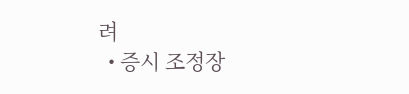려
  • 증시 조정장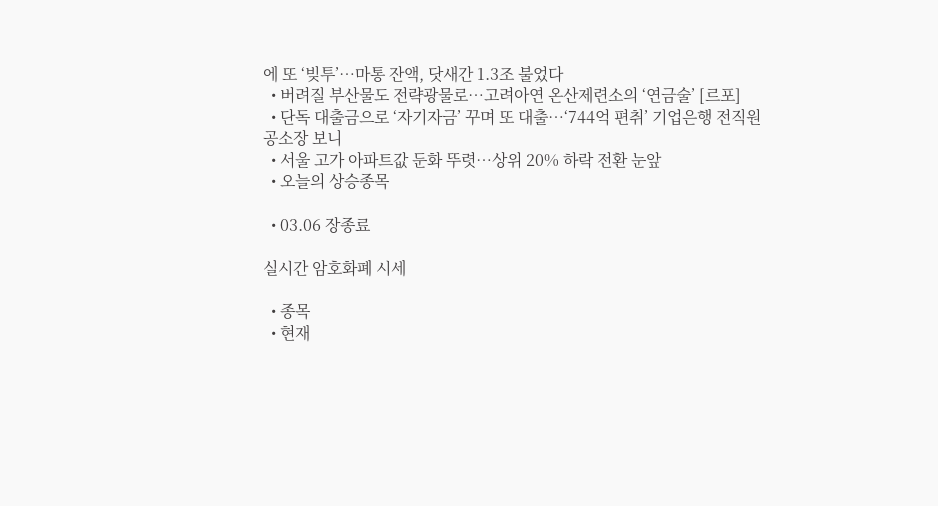에 또 ‘빚투’…마통 잔액, 닷새간 1.3조 불었다
  • 버려질 부산물도 전략광물로…고려아연 온산제련소의 ‘연금술’ [르포]
  • 단독 대출금으로 ‘자기자금’ 꾸며 또 대출…‘744억 편취’ 기업은행 전직원 공소장 보니
  • 서울 고가 아파트값 둔화 뚜렷⋯상위 20% 하락 전환 눈앞
  • 오늘의 상승종목

  • 03.06 장종료

실시간 암호화폐 시세

  • 종목
  • 현재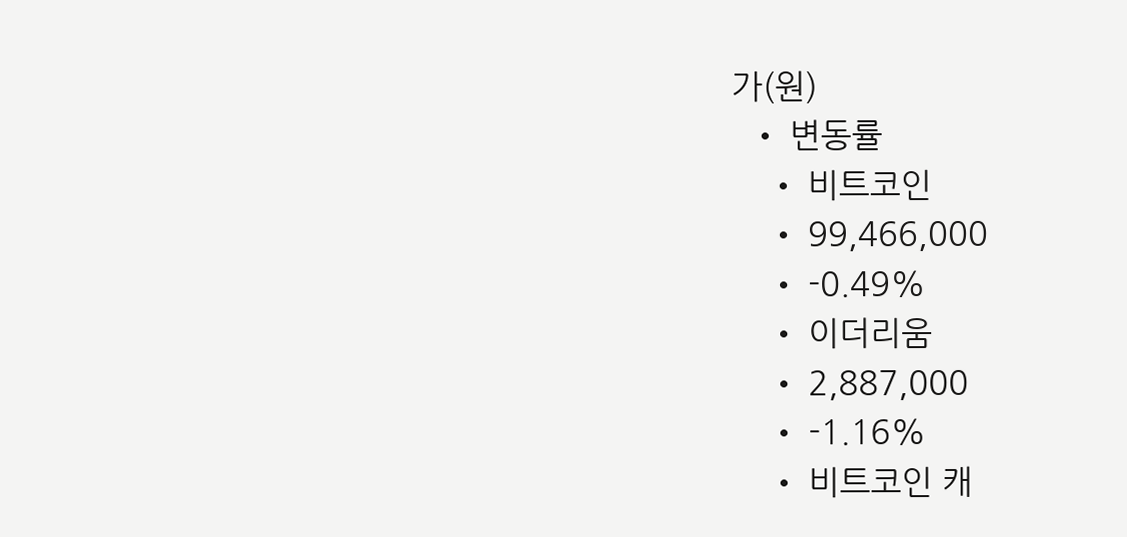가(원)
  • 변동률
    • 비트코인
    • 99,466,000
    • -0.49%
    • 이더리움
    • 2,887,000
    • -1.16%
    • 비트코인 캐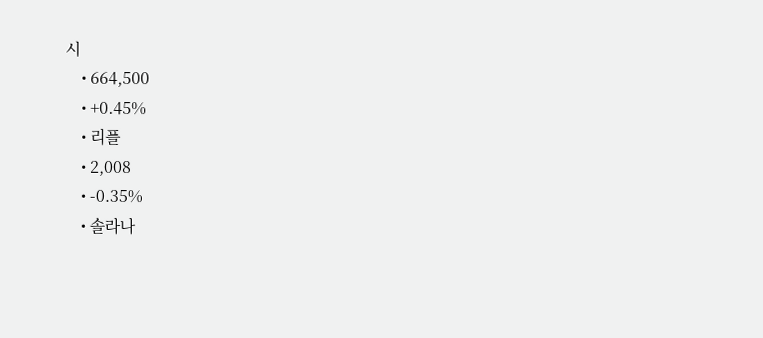시
    • 664,500
    • +0.45%
    • 리플
    • 2,008
    • -0.35%
    • 솔라나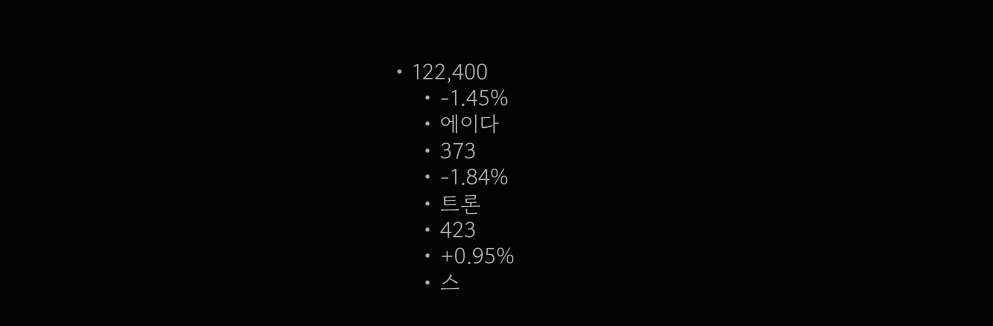• 122,400
    • -1.45%
    • 에이다
    • 373
    • -1.84%
    • 트론
    • 423
    • +0.95%
    • 스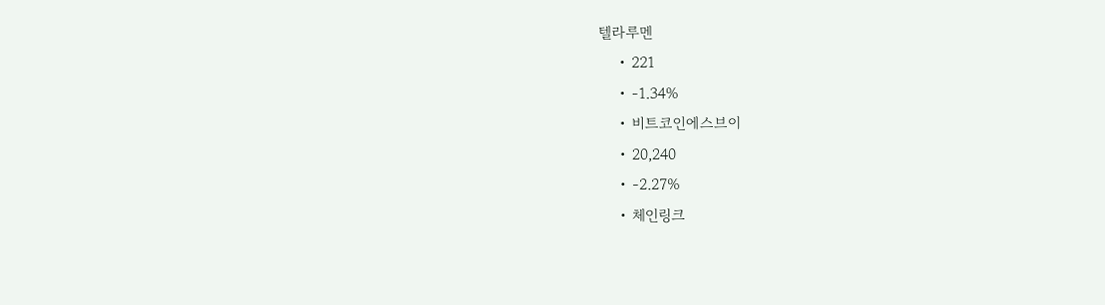텔라루멘
    • 221
    • -1.34%
    • 비트코인에스브이
    • 20,240
    • -2.27%
    • 체인링크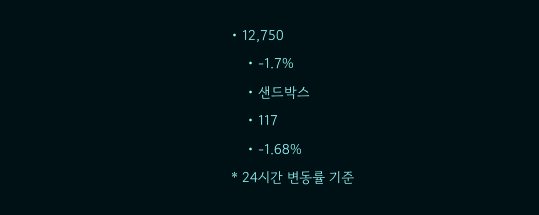• 12,750
    • -1.7%
    • 샌드박스
    • 117
    • -1.68%
* 24시간 변동률 기준